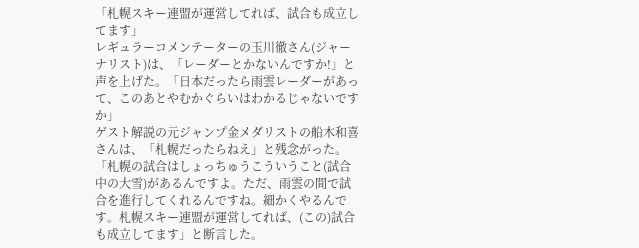「札幌スキー連盟が運営してれば、試合も成立してます」
レギュラーコメンテーターの玉川徹さん(ジャーナリスト)は、「レーダーとかないんですか!」と声を上げた。「日本だったら雨雲レーダーがあって、このあとやむかぐらいはわかるじゃないですか」
ゲスト解説の元ジャンプ金メダリストの船木和喜さんは、「札幌だったらねえ」と残念がった。「札幌の試合はしょっちゅうこういうこと(試合中の大雪)があるんですよ。ただ、雨雲の間で試合を進行してくれるんですね。細かくやるんです。札幌スキー連盟が運営してれば、(この)試合も成立してます」と断言した。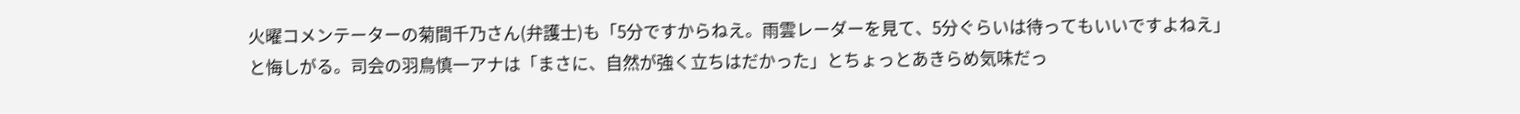火曜コメンテーターの菊間千乃さん(弁護士)も「5分ですからねえ。雨雲レーダーを見て、5分ぐらいは待ってもいいですよねえ」と悔しがる。司会の羽鳥慎一アナは「まさに、自然が強く立ちはだかった」とちょっとあきらめ気味だっ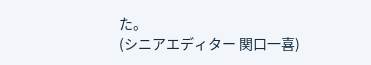た。
(シニアエディター 関口一喜)